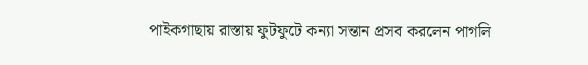পাইকগাছায় রাস্তায় ফুটফুটে কন্যা সন্তান প্রসব করলেন পাগলি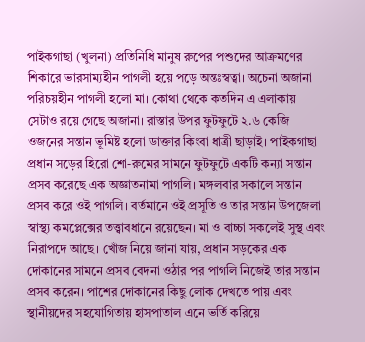পাইকগাছা (খুলনা) প্রতিনিধি মানুষ রুপের পশুদের আক্রমণের শিকারে ভারসাম্যহীন পাগলী হয়ে পড়ে অন্তঃস্বত্বা। অচেনা অজানা পরিচয়হীন পাগলী হলো মা। কোথা থেকে কতদিন এ এলাকায় সেটাও রয়ে গেছে অজানা। রাস্তার উপর ফুটফুটে ২.৬ কেজি ওজনের সন্তান ভূমিষ্ট হলো ডাক্তার কিংবা ধাত্রী ছাড়াই। পাইকগাছা প্রধান সড়ের হিরো শো-রুমের সামনে ফুটফুটে একটি কন্যা সন্তান প্রসব করেছে এক অজ্ঞাতনামা পাগলি। মঙ্গলবার সকালে সন্তান প্রসব করে ওই পাগলি। বর্তমানে ওই প্রসূতি ও তার সন্তান উপজেলা স্বাস্থ্য কমপ্লেক্সের তত্ত্বাবধানে রয়েছেন। মা ও বাচ্চা সকলেই সুস্থ এবং নিরাপদে আছে। খোঁজ নিয়ে জানা যায়, প্রধান সড়কের এক দোকানের সামনে প্রসব বেদনা ওঠার পর পাগলি নিজেই তার সন্তান প্রসব করেন। পাশের দোকানের কিছু লোক দেখতে পায় এবং স্থানীয়দের সহযোগিতায় হাসপাতাল এনে ভর্তি করিয়ে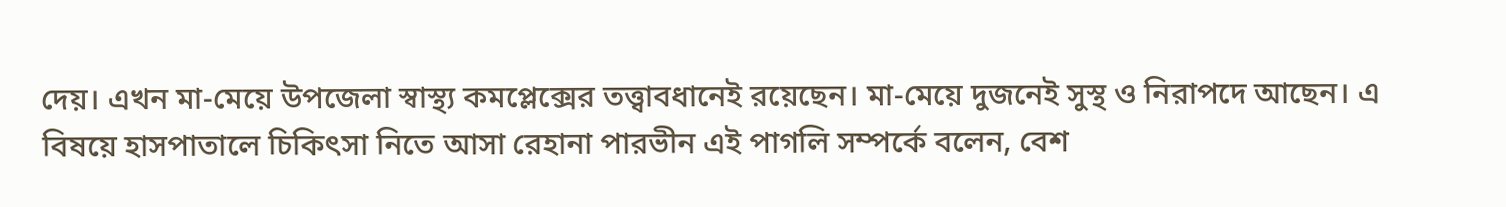দেয়। এখন মা-মেয়ে উপজেলা স্বাস্থ্য কমপ্লেক্সের তত্ত্বাবধানেই রয়েছেন। মা-মেয়ে দুজনেই সুস্থ ও নিরাপদে আছেন। এ বিষয়ে হাসপাতালে চিকিৎসা নিতে আসা রেহানা পারভীন এই পাগলি সম্পর্কে বলেন, বেশ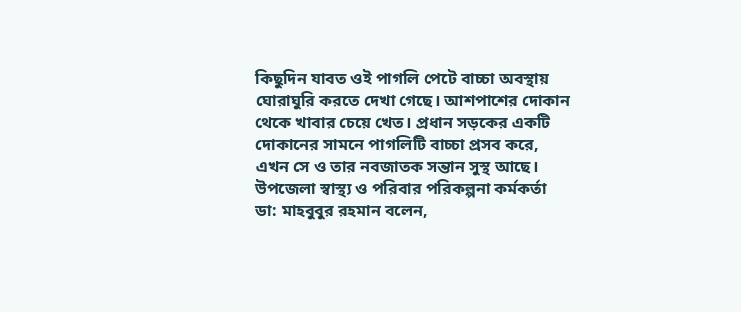কিছুদিন যাবত ওই পাগলি পেটে বাচ্চা অবস্থায় ঘোরাঘুরি করতে দেখা গেছে। আশপাশের দোকান থেকে খাবার চেয়ে খেত। প্রধান সড়কের একটি দোকানের সামনে পাগলিটি বাচ্চা প্রসব করে, এখন সে ও তার নবজাতক সন্তান সুস্থ আছে। উপজেলা স্বাস্থ্য ও পরিবার পরিকল্পনা কর্মকর্তা ডা: মাহবুবুর রহমান বলেন,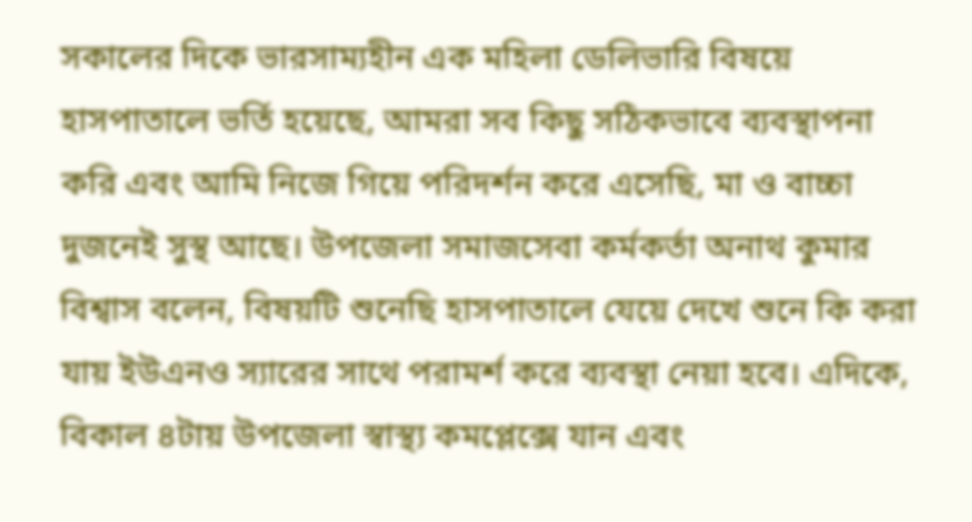সকালের দিকে ভারসাম্যহীন এক মহিলা ডেলিভারি বিষয়ে হাসপাতালে ভর্তি হয়েছে, আমরা সব কিছু সঠিকভাবে ব্যবস্থাপনা করি এবং আমি নিজে গিয়ে পরিদর্শন করে এসেছি, মা ও বাচ্চা দুজনেই সুস্থ আছে। উপজেলা সমাজসেবা কর্মকর্তা অনাথ কুমার বিশ্বাস বলেন, বিষয়টি শুনেছি হাসপাতালে যেয়ে দেখে শুনে কি করা যায় ইউএনও স্যারের সাথে পরামর্শ করে ব্যবস্থা নেয়া হবে। এদিকে, বিকাল ৪টায় উপজেলা স্বাস্থ্য কমপ্লেক্সে যান এবং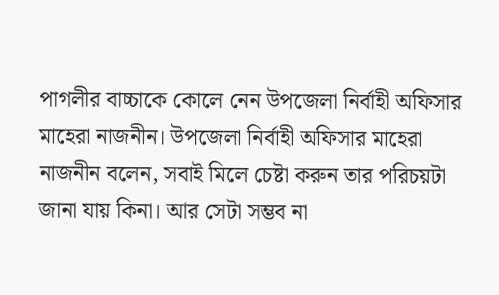পাগলীর বাচ্চাকে কোলে নেন উপজেলা নির্বাহী অফিসার মাহেরা নাজনীন। উপজেলা নির্বাহী অফিসার মাহেরা নাজনীন বলেন, সবাই মিলে চেষ্টা করুন তার পরিচয়টা জানা যায় কিনা। আর সেটা সম্ভব না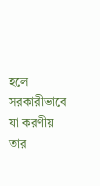হলে সরকারীভাবে যা করণীয় তার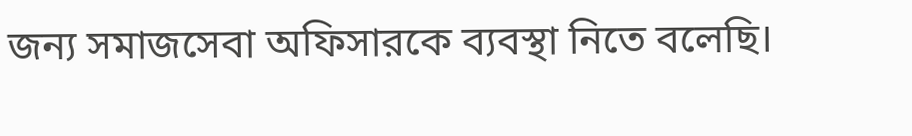জন্য সমাজসেবা অফিসারকে ব্যবস্থা নিতে বলেছি।